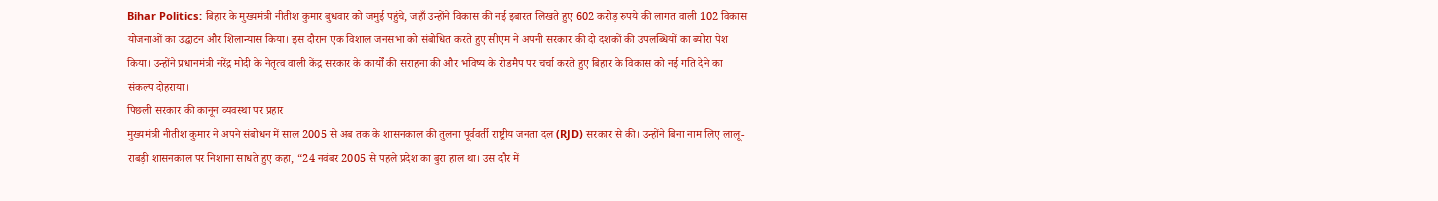Bihar Politics: बिहार के मुख्यमंत्री नीतीश कुमार बुधवार को जमुई पहुंचे, जहाँ उन्होंने विकास की नई इबारत लिखते हुए 602 करोड़ रुपये की लागत वाली 102 विकास योजनाओं का उद्घाटन और शिलान्यास किया। इस दौरान एक विशाल जनसभा को संबोधित करते हुए सीएम ने अपनी सरकार की दो दशकों की उपलब्धियों का ब्योरा पेश किया। उन्होंने प्रधानमंत्री नरेंद्र मोदी के नेतृत्व वाली केंद्र सरकार के कार्यों की सराहना की और भविष्य के रोडमैप पर चर्चा करते हुए बिहार के विकास को नई गति देने का संकल्प दोहराया।
पिछली सरकार की कानून व्यवस्था पर प्रहार
मुख्यमंत्री नीतीश कुमार ने अपने संबोधन में साल 2005 से अब तक के शासनकाल की तुलना पूर्ववर्ती राष्ट्रीय जनता दल (RJD) सरकार से की। उन्होंने बिना नाम लिए लालू-राबड़ी शासनकाल पर निशाना साधते हुए कहा, “24 नवंबर 2005 से पहले प्रदेश का बुरा हाल था। उस दौर में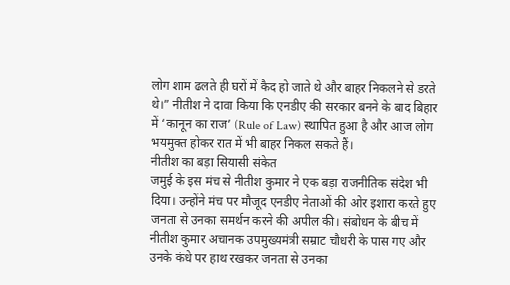लोग शाम ढलते ही घरों में कैद हो जाते थे और बाहर निकलने से डरते थे।” नीतीश ने दावा किया कि एनडीए की सरकार बनने के बाद बिहार में ‘कानून का राज’ (Rule of Law) स्थापित हुआ है और आज लोग भयमुक्त होकर रात में भी बाहर निकल सकते हैं।
नीतीश का बड़ा सियासी संकेत
जमुई के इस मंच से नीतीश कुमार ने एक बड़ा राजनीतिक संदेश भी दिया। उन्होंने मंच पर मौजूद एनडीए नेताओं की ओर इशारा करते हुए जनता से उनका समर्थन करने की अपील की। संबोधन के बीच में नीतीश कुमार अचानक उपमुख्यमंत्री सम्राट चौधरी के पास गए और उनके कंधे पर हाथ रखकर जनता से उनका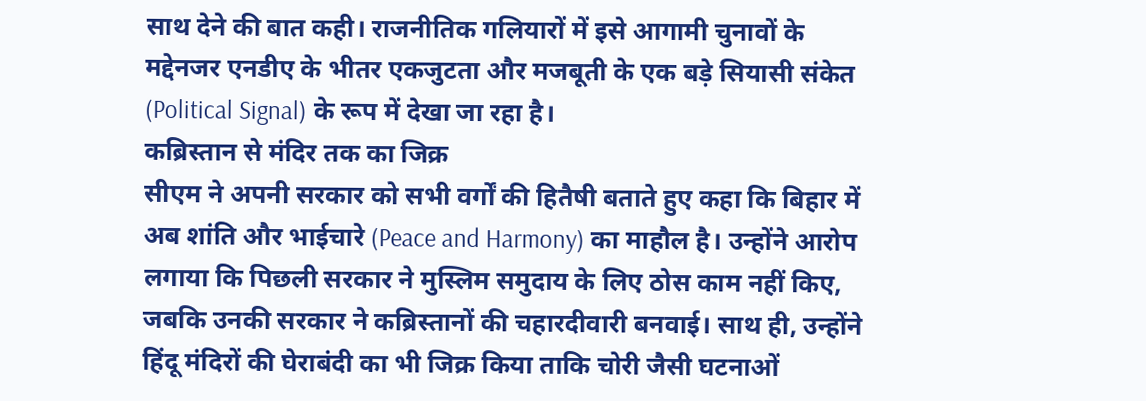साथ देने की बात कही। राजनीतिक गलियारों में इसे आगामी चुनावों के मद्देनजर एनडीए के भीतर एकजुटता और मजबूती के एक बड़े सियासी संकेत (Political Signal) के रूप में देखा जा रहा है।
कब्रिस्तान से मंदिर तक का जिक्र
सीएम ने अपनी सरकार को सभी वर्गों की हितैषी बताते हुए कहा कि बिहार में अब शांति और भाईचारे (Peace and Harmony) का माहौल है। उन्होंने आरोप लगाया कि पिछली सरकार ने मुस्लिम समुदाय के लिए ठोस काम नहीं किए, जबकि उनकी सरकार ने कब्रिस्तानों की चहारदीवारी बनवाई। साथ ही, उन्होंने हिंदू मंदिरों की घेराबंदी का भी जिक्र किया ताकि चोरी जैसी घटनाओं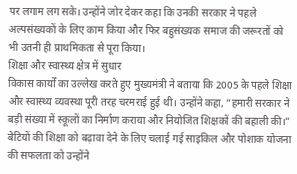पर लगाम लग सके। उन्होंने जोर देकर कहा कि उनकी सरकार ने पहले अल्पसंख्यकों के लिए काम किया और फिर बहुसंख्यक समाज की जरूरतों को भी उतनी ही प्राथमिकता से पूरा किया।
शिक्षा और स्वास्थ्य क्षेत्र में सुधार
विकास कार्यों का उल्लेख करते हुए मुख्यमंत्री ने बताया कि 2005 के पहले शिक्षा और स्वास्थ्य व्यवस्था पूरी तरह चरमराई हुई थी। उन्होंने कहा, “हमारी सरकार ने बड़ी संख्या में स्कूलों का निर्माण कराया और नियोजित शिक्षकों की बहाली की।” बेटियों की शिक्षा को बढ़ावा देने के लिए चलाई गई साइकिल और पोशाक योजना की सफलता को उन्होंने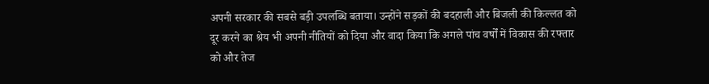अपनी सरकार की सबसे बड़ी उपलब्धि बताया। उन्होंने सड़कों की बदहाली और बिजली की किल्लत को दूर करने का श्रेय भी अपनी नीतियों को दिया और वादा किया कि अगले पांच वर्षों में विकास की रफ्तार को और तेज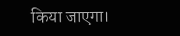किया जाएगा।